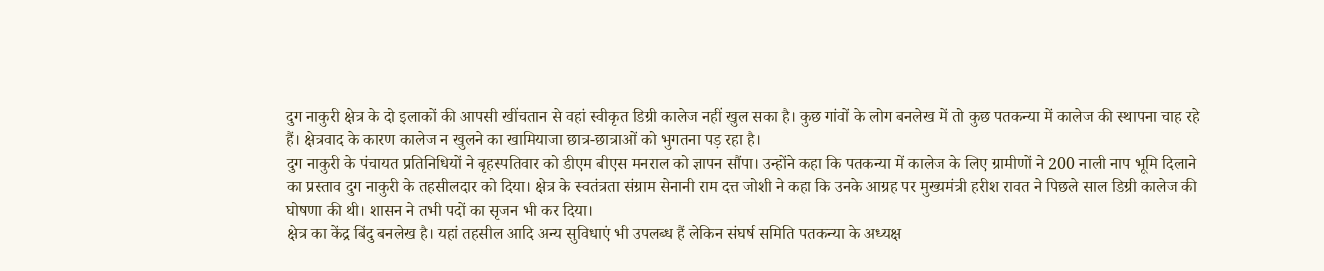दुग नाकुरी क्षेत्र के दो इलाकों की आपसी खींचतान से वहां स्वीकृत डिग्री कालेज नहीं खुल सका है। कुछ गांवों के लोग बनलेख में तो कुछ पतकन्या में कालेज की स्थापना चाह रहे हैं। क्षेत्रवाद के कारण कालेज न खुलने का खामियाजा छात्र-छात्राओं को भुगतना पड़ रहा है।
दुग नाकुरी के पंचायत प्रतिनिधियों ने बृहस्पतिवार को डीएम बीएस मनराल को ज्ञापन सौंपा। उन्होंने कहा कि पतकन्या में कालेज के लिए ग्रामीणों ने 200 नाली नाप भूमि दिलाने का प्रस्ताव दुग नाकुरी के तहसीलदार को दिया। क्षेत्र के स्वतंत्रता संग्राम सेनानी राम दत्त जोशी ने कहा कि उनके आग्रह पर मुख्यमंत्री हरीश रावत ने पिछले साल डिग्री कालेज की घोषणा की थी। शासन ने तभी पदों का सृजन भी कर दिया।
क्षेत्र का केंद्र बिंदु बनलेख है। यहां तहसील आदि अन्य सुविधाएं भी उपलब्ध हैं लेकिन संघर्ष समिति पतकन्या के अध्यक्ष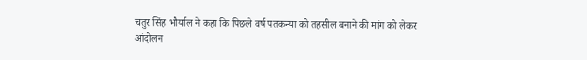चतुर सिंह भौर्याल ने कहा कि पिछले वर्ष पतकन्या को तहसील बनाने की मांग को लेकर आंदोलन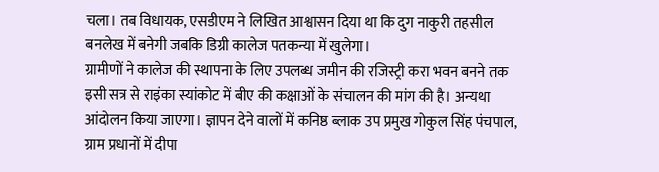चला। तब विधायक, एसडीएम ने लिखित आश्वासन दिया था कि दुग नाकुरी तहसील बनलेख में बनेगी जबकि डिग्री कालेज पतकन्या में खुलेगा।
ग्रामीणों ने कालेज की स्थापना के लिए उपलब्ध जमीन की रजिस्ट्री करा भवन बनने तक इसी सत्र से राइंका स्यांकोट में बीए की कक्षाओं के संचालन की मांग की है। अन्यथा आंदोलन किया जाएगा। ज्ञापन देने वालों में कनिष्ठ ब्लाक उप प्रमुख गोकुल सिंह पंचपाल, ग्राम प्रधानों में दीपा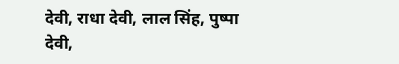देवी, राधा देवी, लाल सिंह, पुष्पा देवी,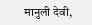मानुली देवी,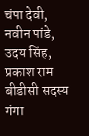चंपा देवी, नवीन पांडे, उदय सिंह, प्रकाश राम बीडीसी सदस्य गंगा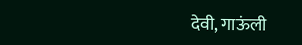देवी, गाऊंली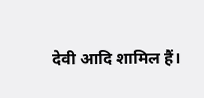देवी आदि शामिल हैं।